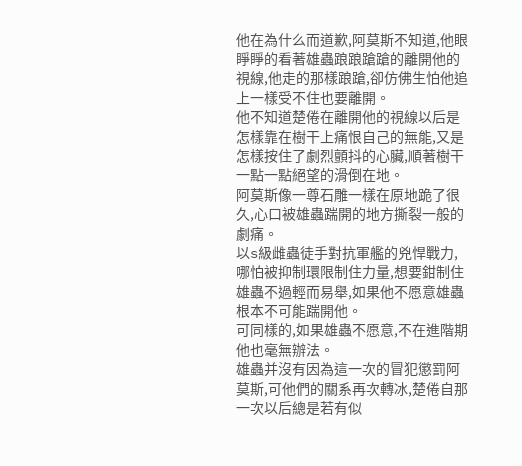他在為什么而道歉,阿莫斯不知道,他眼睜睜的看著雄蟲踉踉蹌蹌的離開他的視線,他走的那樣踉蹌,卻仿佛生怕他追上一樣受不住也要離開。
他不知道楚倦在離開他的視線以后是怎樣靠在樹干上痛恨自己的無能,又是怎樣按住了劇烈顫抖的心臟,順著樹干一點一點絕望的滑倒在地。
阿莫斯像一尊石雕一樣在原地跪了很久,心口被雄蟲踹開的地方撕裂一般的劇痛。
以s級雌蟲徒手對抗軍艦的兇悍戰力,哪怕被抑制環限制住力量,想要鉗制住雄蟲不過輕而易舉,如果他不愿意雄蟲根本不可能踹開他。
可同樣的,如果雄蟲不愿意,不在進階期他也毫無辦法。
雄蟲并沒有因為這一次的冒犯懲罰阿莫斯,可他們的關系再次轉冰,楚倦自那一次以后總是若有似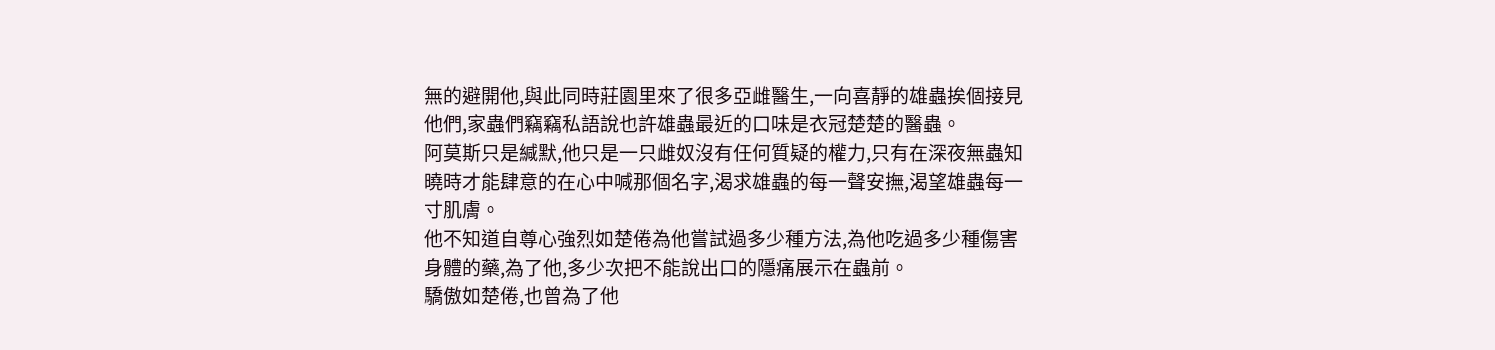無的避開他,與此同時莊園里來了很多亞雌醫生,一向喜靜的雄蟲挨個接見他們,家蟲們竊竊私語說也許雄蟲最近的口味是衣冠楚楚的醫蟲。
阿莫斯只是緘默,他只是一只雌奴沒有任何質疑的權力,只有在深夜無蟲知曉時才能肆意的在心中喊那個名字,渴求雄蟲的每一聲安撫,渴望雄蟲每一寸肌膚。
他不知道自尊心強烈如楚倦為他嘗試過多少種方法,為他吃過多少種傷害身體的藥,為了他,多少次把不能說出口的隱痛展示在蟲前。
驕傲如楚倦,也曾為了他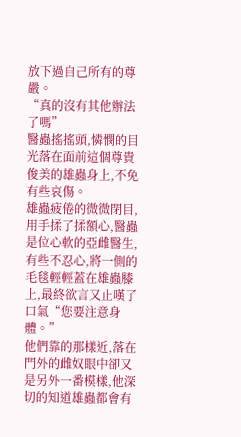放下過自己所有的尊嚴。
“真的沒有其他辦法了嗎”
醫蟲搖搖頭,憐憫的目光落在面前這個尊貴俊美的雄蟲身上,不免有些哀傷。
雄蟲疲倦的微微閉目,用手揉了揉額心,醫蟲是位心軟的亞雌醫生,有些不忍心,將一側的毛毯輕輕蓋在雄蟲膝上,最終欲言又止嘆了口氣“您要注意身體。”
他們靠的那樣近,落在門外的雌奴眼中卻又是另外一番模樣,他深切的知道雄蟲都會有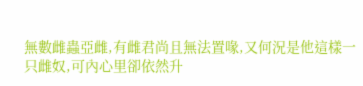無數雌蟲亞雌,有雌君尚且無法置喙,又何況是他這樣一只雌奴,可內心里卻依然升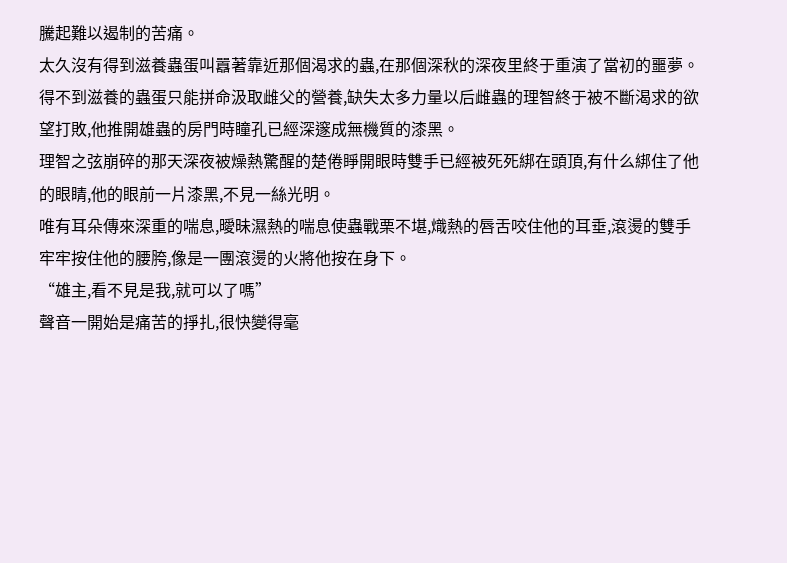騰起難以遏制的苦痛。
太久沒有得到滋養蟲蛋叫囂著靠近那個渴求的蟲,在那個深秋的深夜里終于重演了當初的噩夢。
得不到滋養的蟲蛋只能拼命汲取雌父的營養,缺失太多力量以后雌蟲的理智終于被不斷渴求的欲望打敗,他推開雄蟲的房門時瞳孔已經深邃成無機質的漆黑。
理智之弦崩碎的那天深夜被燥熱驚醒的楚倦睜開眼時雙手已經被死死綁在頭頂,有什么綁住了他的眼睛,他的眼前一片漆黑,不見一絲光明。
唯有耳朵傳來深重的喘息,曖昧濕熱的喘息使蟲戰栗不堪,熾熱的唇舌咬住他的耳垂,滾燙的雙手牢牢按住他的腰胯,像是一團滾燙的火將他按在身下。
“雄主,看不見是我,就可以了嗎”
聲音一開始是痛苦的掙扎,很快變得毫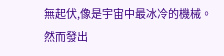無起伏,像是宇宙中最冰冷的機械。
然而發出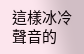這樣冰冷聲音的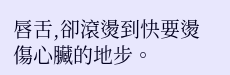唇舌,卻滾燙到快要燙傷心臟的地步。